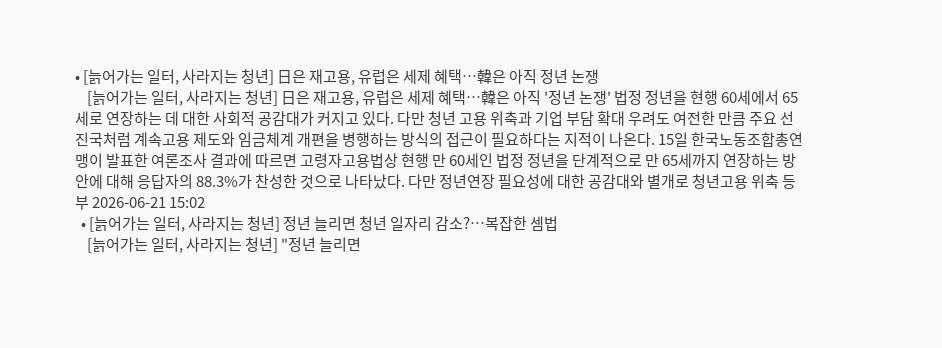• [늙어가는 일터, 사라지는 청년] 日은 재고용, 유럽은 세제 혜택…韓은 아직 정년 논쟁
    [늙어가는 일터, 사라지는 청년] 日은 재고용, 유럽은 세제 혜택…韓은 아직 '정년 논쟁' 법정 정년을 현행 60세에서 65세로 연장하는 데 대한 사회적 공감대가 커지고 있다. 다만 청년 고용 위축과 기업 부담 확대 우려도 여전한 만큼 주요 선진국처럼 계속고용 제도와 임금체계 개편을 병행하는 방식의 접근이 필요하다는 지적이 나온다. 15일 한국노동조합총연맹이 발표한 여론조사 결과에 따르면 고령자고용법상 현행 만 60세인 법정 정년을 단계적으로 만 65세까지 연장하는 방안에 대해 응답자의 88.3%가 찬성한 것으로 나타났다. 다만 정년연장 필요성에 대한 공감대와 별개로 청년고용 위축 등 부 2026-06-21 15:02
  • [늙어가는 일터, 사라지는 청년] 정년 늘리면 청년 일자리 감소?…복잡한 셈법
    [늙어가는 일터, 사라지는 청년] "정년 늘리면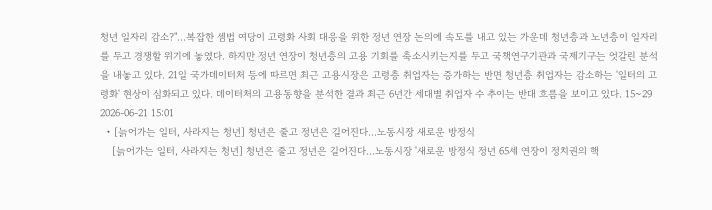청년 일자리 감소?"…복잡한 셈법 여당이 고령화 사회 대응을 위한 정년 연장 논의에 속도를 내고 있는 가운데 청년층과 노년층이 일자리를 두고 경쟁할 위기에 놓였다. 하지만 정년 연장이 청년층의 고용 기회를 축소시키는지를 두고 국책연구기관과 국제기구는 엇갈린 분석을 내놓고 있다. 21일 국가데이터처 등에 따르면 최근 고용시장은 고령층 취업자는 증가하는 반면 청년층 취업자는 감소하는 '일터의 고령화' 현상이 심화되고 있다. 데이터처의 고용동향을 분석한 결과 최근 6년간 세대별 취업자 수 추이는 반대 흐름을 보이고 있다. 15~29 2026-06-21 15:01
  • [늙어가는 일터, 사라지는 청년] 청년은 줄고 정년은 길어진다…노동시장 새로운 방정식
    [늙어가는 일터, 사라지는 청년] 청년은 줄고 정년은 길어진다…노동시장 '새로운 방정식 정년 65세 연장이 정치권의 핵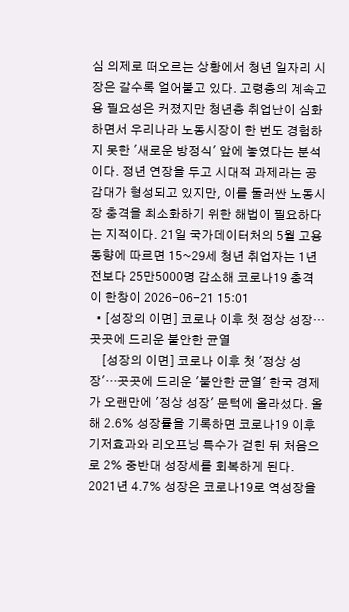심 의제로 떠오르는 상황에서 청년 일자리 시장은 갈수록 얼어붙고 있다. 고령층의 계속고용 필요성은 커졌지만 청년층 취업난이 심화하면서 우리나라 노동시장이 한 번도 경험하지 못한 '새로운 방정식' 앞에 놓였다는 분석이다. 정년 연장을 두고 시대적 과제라는 공감대가 형성되고 있지만, 이를 둘러싼 노동시장 충격을 최소화하기 위한 해법이 필요하다는 지적이다. 21일 국가데이터처의 5월 고용동향에 따르면 15~29세 청년 취업자는 1년 전보다 25만5000명 감소해 코로나19 충격이 한창이 2026-06-21 15:01
  • [성장의 이면] 코로나 이후 첫 정상 성장…곳곳에 드리운 불안한 균열
    [성장의 이면] 코로나 이후 첫 '정상 성장'…곳곳에 드리운 '불안한 균열' 한국 경제가 오랜만에 '정상 성장' 문턱에 올라섰다. 올해 2.6% 성장률을 기록하면 코로나19 이후 기저효과와 리오프닝 특수가 걷힌 뒤 처음으로 2% 중반대 성장세를 회복하게 된다. 2021년 4.7% 성장은 코로나19로 역성장을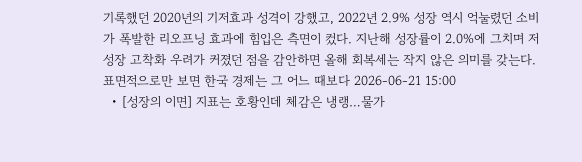기록했던 2020년의 기저효과 성격이 강했고, 2022년 2.9% 성장 역시 억눌렸던 소비가 폭발한 리오프닝 효과에 힘입은 측면이 컸다. 지난해 성장률이 2.0%에 그치며 저성장 고착화 우려가 커졌던 점을 감안하면 올해 회복세는 작지 않은 의미를 갖는다. 표면적으로만 보면 한국 경제는 그 어느 때보다 2026-06-21 15:00
  • [성장의 이면] 지표는 호황인데 체감은 냉랭…물가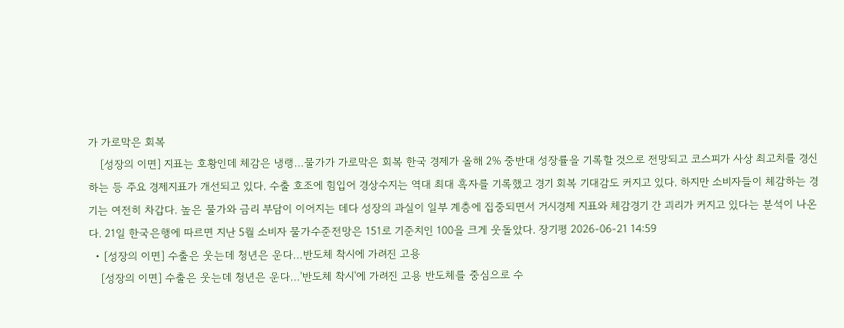가 가로막은 회복
    [성장의 이면] 지표는 호황인데 체감은 냉랭…물가가 가로막은 회복 한국 경제가 올해 2% 중반대 성장률을 기록할 것으로 전망되고 코스피가 사상 최고치를 경신하는 등 주요 경제지표가 개선되고 있다. 수출 호조에 힘입어 경상수지는 역대 최대 흑자를 기록했고 경기 회복 기대감도 커지고 있다. 하지만 소비자들이 체감하는 경기는 여전히 차갑다. 높은 물가와 금리 부담이 이어지는 데다 성장의 과실이 일부 계층에 집중되면서 거시경제 지표와 체감경기 간 괴리가 커지고 있다는 분석이 나온다. 21일 한국은행에 따르면 지난 5월 소비자 물가수준전망은 151로 기준치인 100을 크게 웃돌았다. 장기평 2026-06-21 14:59
  • [성장의 이면] 수출은 웃는데 청년은 운다…반도체 착시에 가려진 고용
    [성장의 이면] 수출은 웃는데 청년은 운다…'반도체 착시'에 가려진 고용 반도체를 중심으로 수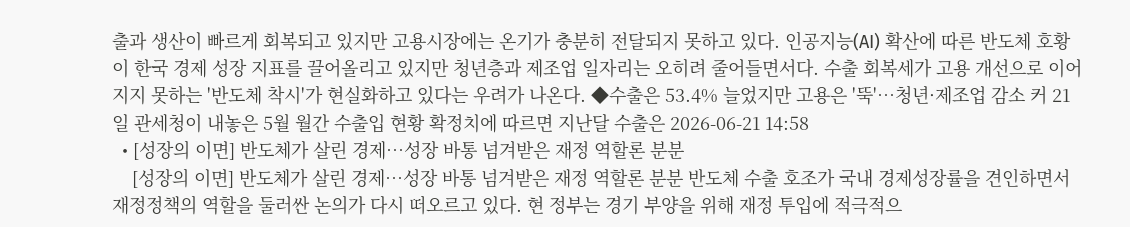출과 생산이 빠르게 회복되고 있지만 고용시장에는 온기가 충분히 전달되지 못하고 있다. 인공지능(AI) 확산에 따른 반도체 호황이 한국 경제 성장 지표를 끌어올리고 있지만 청년층과 제조업 일자리는 오히려 줄어들면서다. 수출 회복세가 고용 개선으로 이어지지 못하는 '반도체 착시'가 현실화하고 있다는 우려가 나온다. ◆수출은 53.4% 늘었지만 고용은 '뚝'…청년·제조업 감소 커 21일 관세청이 내놓은 5월 월간 수출입 현황 확정치에 따르면 지난달 수출은 2026-06-21 14:58
  • [성장의 이면] 반도체가 살린 경제…성장 바통 넘겨받은 재정 역할론 분분
    [성장의 이면] 반도체가 살린 경제…성장 바통 넘겨받은 재정 역할론 분분 반도체 수출 호조가 국내 경제성장률을 견인하면서 재정정책의 역할을 둘러싼 논의가 다시 떠오르고 있다. 현 정부는 경기 부양을 위해 재정 투입에 적극적으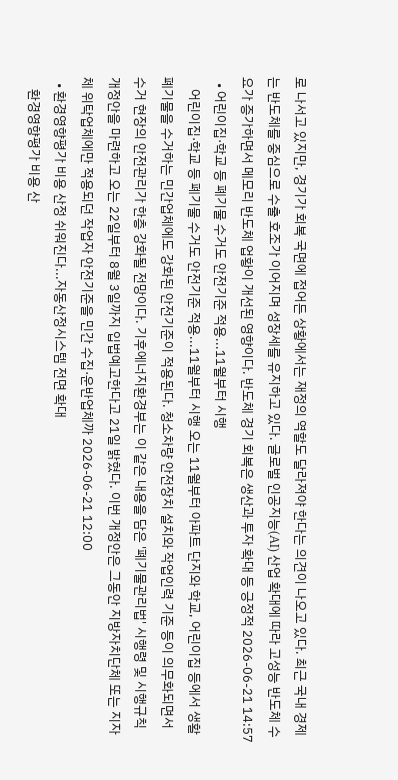로 나서고 있지만, 경기가 회복 국면에 접어든 상황에서는 재정의 역할도 달라져야 한다는 의견이 나오고 있다. 최근 국내 경제는 반도체를 중심으로 수출 호조가 이어지며 성장세를 유지하고 있다. 글로벌 인공지능(AI) 산업 확대에 따라 고성능 반도체 수요가 증가하면서 메모리 반도체 업황이 개선된 영향이다. 반도체 경기 회복은 생산과 투자 확대 등 긍정적 2026-06-21 14:57
  • 어린이집·학교 등 폐기물 수거도 안전기준 적용...11월부터 시행
    어린이집·학교 등 폐기물 수거도 안전기준 적용...11월부터 시행 오는 11월부터 아파트 단지와 학교, 어린이집 등에서 생활폐기물을 수거하는 민간업체에도 강화된 안전기준이 적용된다. 청소차량 안전장치 설치와 작업인력 기준 등이 의무화되면서 수거 현장의 안전관리가 한층 강화될 전망이다. 기후에너지환경부는 이 같은 내용을 담은 '폐기물관리법' 시행령 및 시행규칙 개정안을 마련하고 오는 22일부터 8월 3일까지 입법예고한다고 21일 밝혔다. 이번 개정안은 그동안 지방자치단체 또는 지자체 위탁업체에만 적용되던 작업자 안전기준을 민간 수집·운반업체까 2026-06-21 12:00
  • 환경영향평가 비용 산정 쉬워진다...자동산정시스템 전면 확대
    환경영향평가 비용 산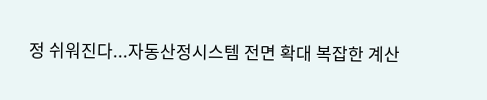정 쉬워진다...자동산정시스템 전면 확대 복잡한 계산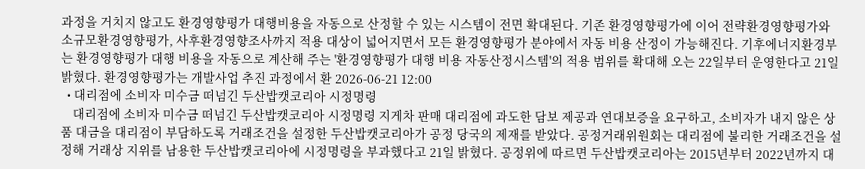과정을 거치지 않고도 환경영향평가 대행비용을 자동으로 산정할 수 있는 시스템이 전면 확대된다. 기존 환경영향평가에 이어 전략환경영향평가와 소규모환경영향평가, 사후환경영향조사까지 적용 대상이 넓어지면서 모든 환경영향평가 분야에서 자동 비용 산정이 가능해진다. 기후에너지환경부는 환경영향평가 대행 비용을 자동으로 계산해 주는 '환경영향평가 대행 비용 자동산정시스템'의 적용 범위를 확대해 오는 22일부터 운영한다고 21일 밝혔다. 환경영향평가는 개발사업 추진 과정에서 환 2026-06-21 12:00
  • 대리점에 소비자 미수금 떠넘긴 두산밥캣코리아 시정명령
    대리점에 소비자 미수금 떠넘긴 두산밥캣코리아 시정명령 지게차 판매 대리점에 과도한 담보 제공과 연대보증을 요구하고, 소비자가 내지 않은 상품 대금을 대리점이 부담하도록 거래조건을 설정한 두산밥캣코리아가 공정 당국의 제재를 받았다. 공정거래위원회는 대리점에 불리한 거래조건을 설정해 거래상 지위를 남용한 두산밥캣코리아에 시정명령을 부과했다고 21일 밝혔다. 공정위에 따르면 두산밥캣코리아는 2015년부터 2022년까지 대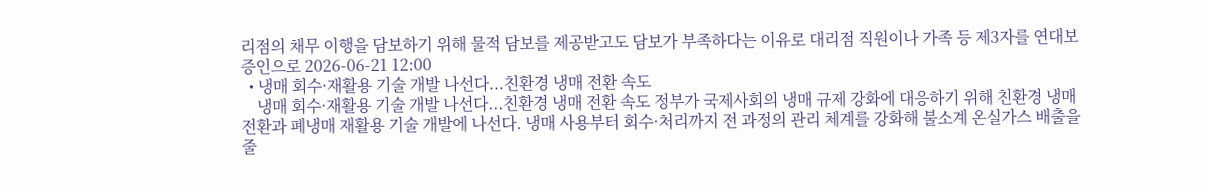리점의 채무 이행을 담보하기 위해 물적 담보를 제공받고도 담보가 부족하다는 이유로 대리점 직원이나 가족 등 제3자를 연대보증인으로 2026-06-21 12:00
  • 냉매 회수·재활용 기술 개발 나선다...친환경 냉매 전환 속도
    냉매 회수·재활용 기술 개발 나선다...친환경 냉매 전환 속도 정부가 국제사회의 냉매 규제 강화에 대응하기 위해 친환경 냉매 전환과 폐냉매 재활용 기술 개발에 나선다. 냉매 사용부터 회수·처리까지 전 과정의 관리 체계를 강화해 불소계 온실가스 배출을 줄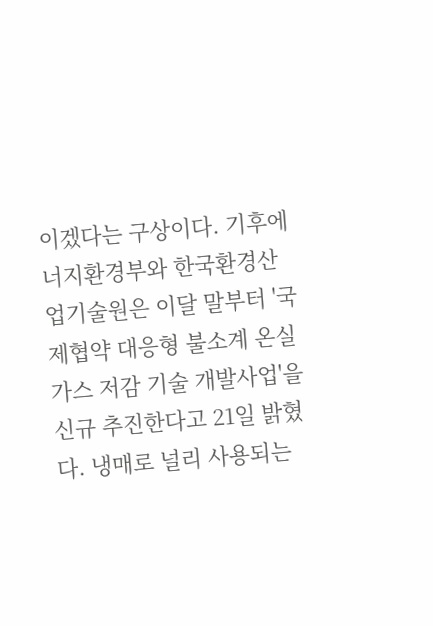이겠다는 구상이다. 기후에너지환경부와 한국환경산업기술원은 이달 말부터 '국제협약 대응형 불소계 온실가스 저감 기술 개발사업'을 신규 추진한다고 21일 밝혔다. 냉매로 널리 사용되는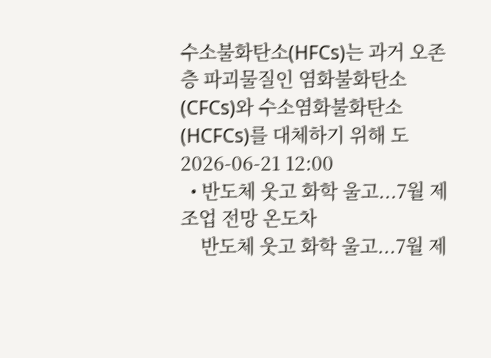수소불화탄소(HFCs)는 과거 오존층 파괴물질인 염화불화탄소(CFCs)와 수소염화불화탄소(HCFCs)를 대체하기 위해 도 2026-06-21 12:00
  • 반도체 웃고 화학 울고...7월 제조업 전망 온도차
    반도체 웃고 화학 울고...7월 제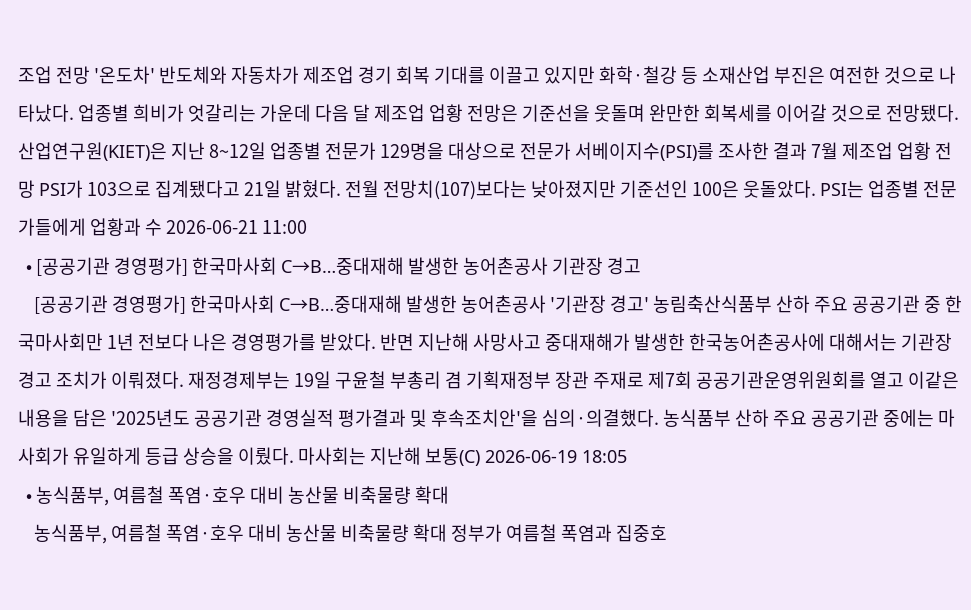조업 전망 '온도차' 반도체와 자동차가 제조업 경기 회복 기대를 이끌고 있지만 화학·철강 등 소재산업 부진은 여전한 것으로 나타났다. 업종별 희비가 엇갈리는 가운데 다음 달 제조업 업황 전망은 기준선을 웃돌며 완만한 회복세를 이어갈 것으로 전망됐다. 산업연구원(KIET)은 지난 8~12일 업종별 전문가 129명을 대상으로 전문가 서베이지수(PSI)를 조사한 결과 7월 제조업 업황 전망 PSI가 103으로 집계됐다고 21일 밝혔다. 전월 전망치(107)보다는 낮아졌지만 기준선인 100은 웃돌았다. PSI는 업종별 전문가들에게 업황과 수 2026-06-21 11:00
  • [공공기관 경영평가] 한국마사회 C→B…중대재해 발생한 농어촌공사 기관장 경고
    [공공기관 경영평가] 한국마사회 C→B…중대재해 발생한 농어촌공사 '기관장 경고' 농림축산식품부 산하 주요 공공기관 중 한국마사회만 1년 전보다 나은 경영평가를 받았다. 반면 지난해 사망사고 중대재해가 발생한 한국농어촌공사에 대해서는 기관장 경고 조치가 이뤄졌다. 재정경제부는 19일 구윤철 부총리 겸 기획재정부 장관 주재로 제7회 공공기관운영위원회를 열고 이같은 내용을 담은 '2025년도 공공기관 경영실적 평가결과 및 후속조치안'을 심의·의결했다. 농식품부 산하 주요 공공기관 중에는 마사회가 유일하게 등급 상승을 이뤘다. 마사회는 지난해 보통(C) 2026-06-19 18:05
  • 농식품부, 여름철 폭염·호우 대비 농산물 비축물량 확대
    농식품부, 여름철 폭염·호우 대비 농산물 비축물량 확대 정부가 여름철 폭염과 집중호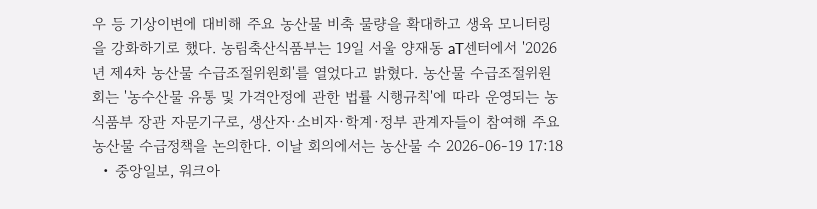우 등 기상이변에 대비해 주요 농산물 비축 물량을 확대하고 생육 모니터링을 강화하기로 했다. 농림축산식품부는 19일 서울 양재동 aT센터에서 '2026년 제4차 농산물 수급조절위원회'를 열었다고 밝혔다. 농산물 수급조절위원회는 '농수산물 유통 및 가격안정에 관한 법률 시행규칙'에 따라 운영되는 농식품부 장관 자문기구로, 생산자·소비자·학계·정부 관계자들이 참여해 주요 농산물 수급정책을 논의한다. 이날 회의에서는 농산물 수 2026-06-19 17:18
  • 중앙일보, 워크아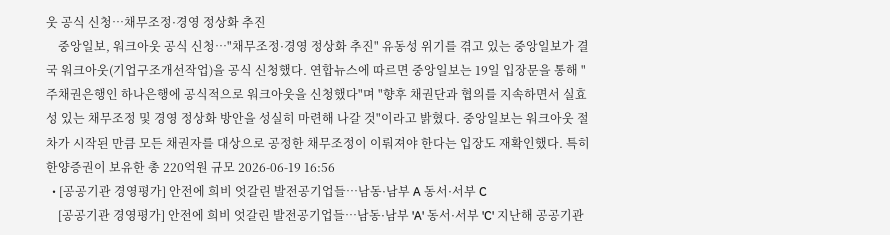웃 공식 신청…채무조정·경영 정상화 추진
    중앙일보, 워크아웃 공식 신청…"채무조정·경영 정상화 추진" 유동성 위기를 겪고 있는 중앙일보가 결국 워크아웃(기업구조개선작업)을 공식 신청했다. 연합뉴스에 따르면 중앙일보는 19일 입장문을 통해 "주채권은행인 하나은행에 공식적으로 워크아웃을 신청했다"며 "향후 채권단과 협의를 지속하면서 실효성 있는 채무조정 및 경영 정상화 방안을 성실히 마련해 나갈 것"이라고 밝혔다. 중앙일보는 워크아웃 절차가 시작된 만큼 모든 채권자를 대상으로 공정한 채무조정이 이뤄져야 한다는 입장도 재확인했다. 특히 한양증권이 보유한 총 220억원 규모 2026-06-19 16:56
  • [공공기관 경영평가] 안전에 희비 엇갈린 발전공기업들…남동·남부 A 동서·서부 C
    [공공기관 경영평가] 안전에 희비 엇갈린 발전공기업들…남동·남부 'A' 동서·서부 'C' 지난해 공공기관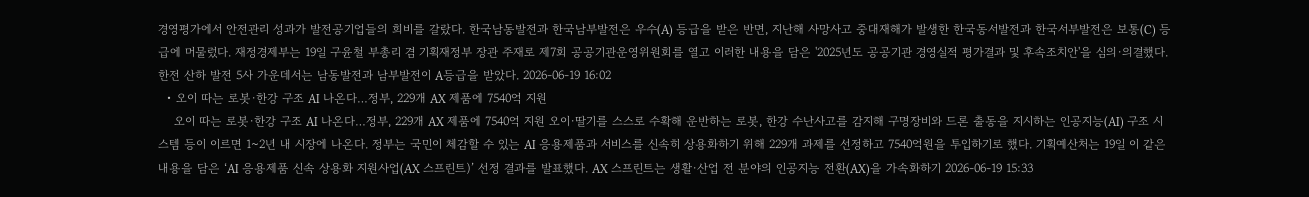경영평가에서 안전관리 성과가 발전공기업들의 희비를 갈랐다. 한국남동발전과 한국남부발전은 우수(A) 등급을 받은 반면, 지난해 사망사고 중대재해가 발생한 한국동서발전과 한국서부발전은 보통(C) 등급에 머물렀다. 재정경제부는 19일 구윤철 부총리 겸 기획재정부 장관 주재로 제7회 공공기관운영위원회를 열고 이러한 내용을 담은 '2025년도 공공기관 경영실적 평가결과 및 후속조치안'을 심의·의결했다. 한전 산하 발전 5사 가운데서는 남동발전과 남부발전이 A등급을 받았다. 2026-06-19 16:02
  • 오이 따는 로봇·한강 구조 AI 나온다…정부, 229개 AX 제품에 7540억 지원
    오이 따는 로봇·한강 구조 AI 나온다…정부, 229개 AX 제품에 7540억 지원 오이·딸기를 스스로 수확해 운반하는 로봇, 한강 수난사고를 감지해 구명장비와 드론 출동을 지시하는 인공지능(AI) 구조 시스템 등이 이르면 1~2년 내 시장에 나온다. 정부는 국민이 체감할 수 있는 AI 응용제품과 서비스를 신속히 상용화하기 위해 229개 과제를 선정하고 7540억원을 투입하기로 했다. 기획예산처는 19일 이 같은 내용을 담은 ‘AI 응용제품 신속 상용화 지원사업(AX 스프린트)’ 선정 결과를 발표했다. AX 스프린트는 생활·산업 전 분야의 인공지능 전환(AX)을 가속화하기 2026-06-19 15:33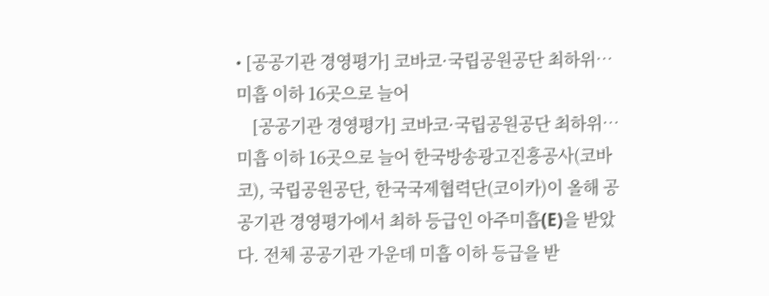• [공공기관 경영평가] 코바코·국립공원공단 최하위…미흡 이하 16곳으로 늘어
    [공공기관 경영평가] 코바코·국립공원공단 최하위…미흡 이하 16곳으로 늘어 한국방송광고진흥공사(코바코), 국립공원공단, 한국국제협력단(코이카)이 올해 공공기관 경영평가에서 최하 등급인 아주미흡(E)을 받았다. 전체 공공기관 가운데 미흡 이하 등급을 받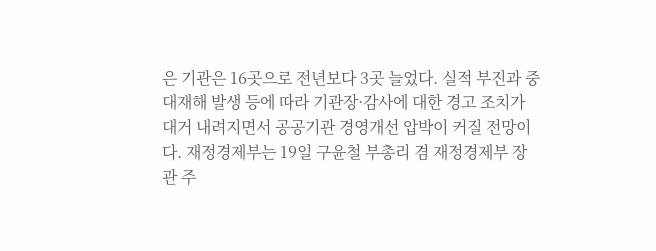은 기관은 16곳으로 전년보다 3곳 늘었다. 실적 부진과 중대재해 발생 등에 따라 기관장·감사에 대한 경고 조치가 대거 내려지면서 공공기관 경영개선 압박이 커질 전망이다. 재정경제부는 19일 구윤철 부총리 겸 재정경제부 장관 주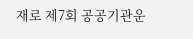재로 제7회 공공기관운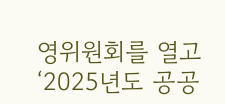영위원회를 열고 ‘2025년도 공공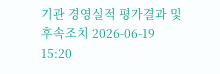기관 경영실적 평가결과 및 후속조치 2026-06-19 15:20